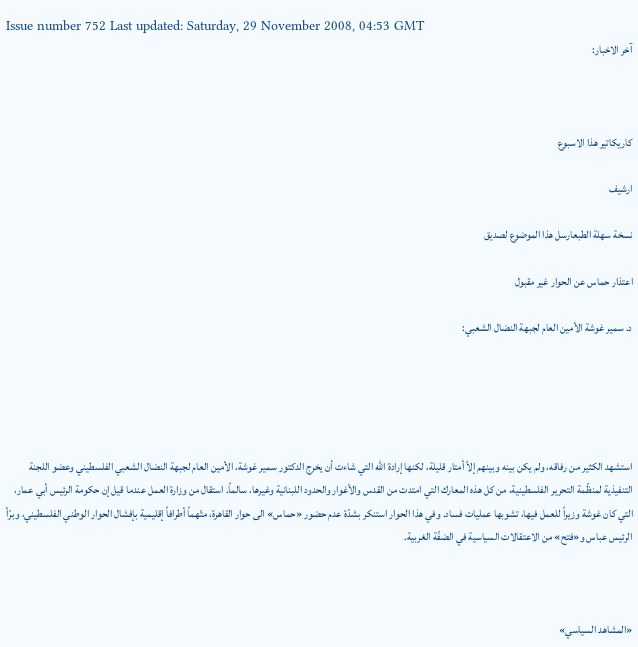Issue number 752 Last updated: Saturday, 29 November 2008, 04:53 GMT
آخر الاخبار:



كاريكاتير هذا الاسبوع

ارشيف

نسخة سهلة الطبعارسل هذا الموضوع لصديق

اعتذار حماس عن الحوار غير مقبول

د. سمير غوشة الأمين العام لجبهة النضال الشعبي:





استشهد الكثير من رفاقه، ولم يكن بينه وبينهم إلاّ أمتار قليلة، لكنها إرادة الله التي شاءت أن يخرج الدكتور سمير غوشة، الأمين العام لجبهة النضال الشعبي الفلسطيني وعضو اللجنة التنفيذية لمنظّمة التحرير الفلسطينية، من كل هذه المعارك التي امتدت من القدس والأغوار والحدود اللبنانية وغيرها، سالماً. استقال من وزارة العمل عندما قيل إن حكومة الرئيس أبي عمار، التي كان غوشة وزيراً للعمل فيها، تشوبها عمليات فساد. وفي هذا الحوار استنكر بشدّة عدم حضور «حماس» الى حوار القاهرة، متّهماً أطرافاً إقليمية بإفشال الحوار الوطني الفلسطيني، وبرّأ الرئيس عباس و«فتح» من الاعتقالات السياسية في الضفّة الغربية.



«المشاهد السياسي»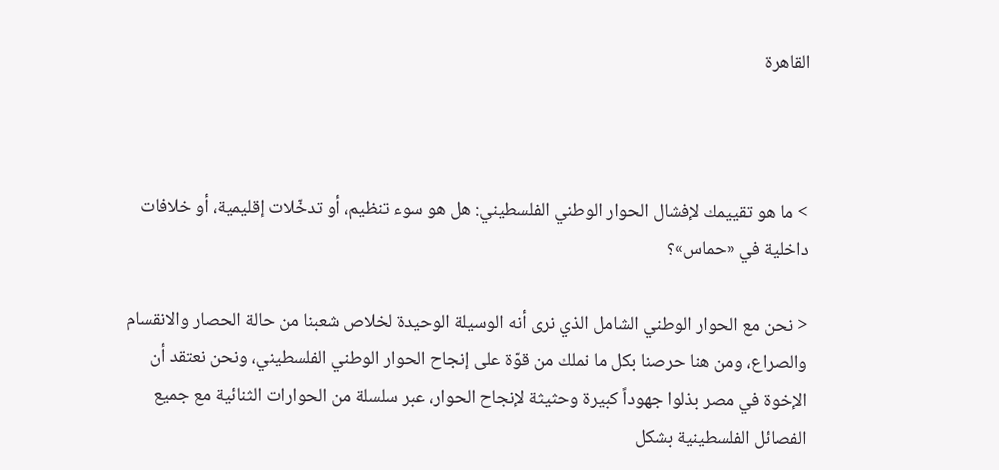القاهرة



> ما هو تقييمك لإفشال الحوار الوطني الفلسطيني: هل هو سوء تنظيم، أو تدخّلات إقليمية، أو خلافات داخلية في «حماس»؟

< نحن مع الحوار الوطني الشامل الذي نرى أنه الوسيلة الوحيدة لخلاص شعبنا من حالة الحصار والانقسام والصراع، ومن هنا حرصنا بكل ما نملك من قوّة على إنجاح الحوار الوطني الفلسطيني، ونحن نعتقد أن الإخوة في مصر بذلوا جهوداً كبيرة وحثيثة لإنجاح الحوار، عبر سلسلة من الحوارات الثنائية مع جميع الفصائل الفلسطينية بشكل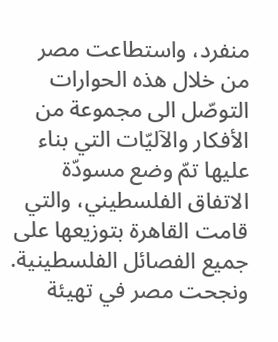منفرد، واستطاعت مصر من خلال هذه الحوارات التوصّل الى مجموعة من الأفكار والآليّات التي بناء عليها تمّ وضع مسودّة الاتفاق الفلسطيني، والتي قامت القاهرة بتوزيعها على جميع الفصائل الفلسطينية. ونجحت مصر في تهيئة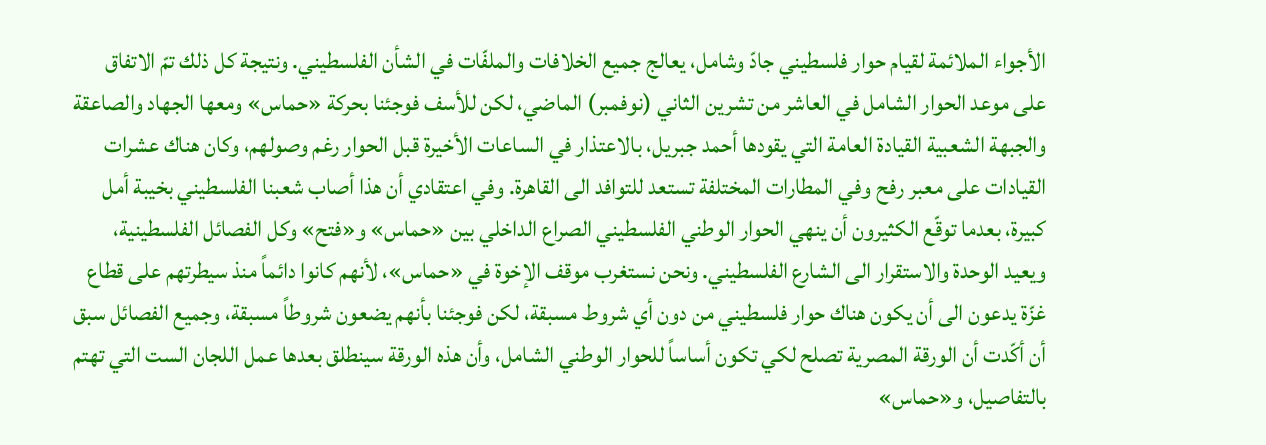الأجواء الملائمة لقيام حوار فلسطيني جادّ وشامل، يعالج جميع الخلافات والملفّات في الشأن الفلسطيني. ونتيجة كل ذلك تمّ الاتفاق على موعد الحوار الشامل في العاشر من تشرين الثاني (نوفمبر) الماضي، لكن للأسف فوجئنا بحركة «حماس» ومعها الجهاد والصاعقة والجبهة الشعبية القيادة العامة التي يقودها أحمد جبريل، بالاعتذار في الساعات الأخيرة قبل الحوار رغم وصولهم، وكان هناك عشرات القيادات على معبر رفح وفي المطارات المختلفة تستعد للتوافد الى القاهرة. وفي اعتقادي أن هذا أصاب شعبنا الفلسطيني بخيبة أمل كبيرة، بعدما توقّع الكثيرون أن ينهي الحوار الوطني الفلسطيني الصراع الداخلي بين «حماس» و«فتح» وكل الفصائل الفلسطينية، ويعيد الوحدة والاستقرار الى الشارع الفلسطيني. ونحن نستغرب موقف الإخوة في «حماس»، لأنهم كانوا دائماً منذ سيطرتهم على قطاع غزّة يدعون الى أن يكون هناك حوار فلسطيني من دون أي شروط مسبقة، لكن فوجئنا بأنهم يضعون شروطاً مسبقة، وجميع الفصائل سبق أن أكّدت أن الورقة المصرية تصلح لكي تكون أساساً للحوار الوطني الشامل، وأن هذه الورقة سينطلق بعدها عمل اللجان الست التي تهتم بالتفاصيل، و«حماس»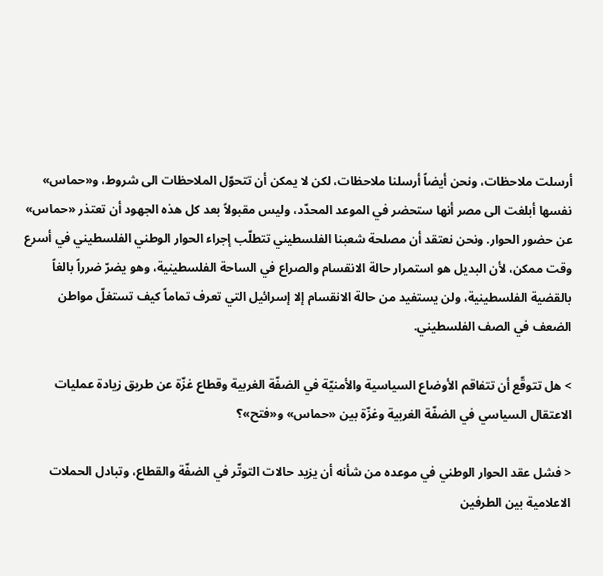أرسلت ملاحظات، ونحن أيضاً أرسلنا ملاحظات، لكن لا يمكن أن تتحوّل الملاحظات الى شروط، و«حماس» نفسها أبلغت الى مصر أنها ستحضر في الموعد المحدّد، وليس مقبولاً بعد كل هذه الجهود أن تعتذر «حماس» عن حضور الحوار. ونحن نعتقد أن مصلحة شعبنا الفلسطيني تتطلّب إجراء الحوار الوطني الفلسطيني في أسرع وقت ممكن، لأن البديل هو استمرار حالة الانقسام والصراع في الساحة الفلسطينية، وهو يضرّ ضرراً بالغاً بالقضية الفلسطينية، ولن يستفيد من حالة الانقسام إلا إسرائيل التي تعرف تماماً كيف تستغلّ مواطن الضعف في الصف الفلسطيني.

> هل تتوقّع أن تتفاقم الأوضاع السياسية والأمنيّة في الضفّة الغربية وقطاع غزّة عن طريق زيادة عمليات الاعتقال السياسي في الضفّة الغربية وغزّة بين «حماس» و«فتح»؟

< فشل عقد الحوار الوطني في موعده من شأنه أن يزيد حالات التوتّر في الضفّة والقطاع، وتبادل الحملات الاعلامية بين الطرفين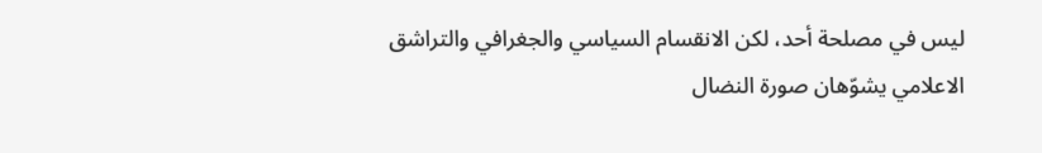ليس في مصلحة أحد، لكن الانقسام السياسي والجغرافي والتراشق الاعلامي يشوّهان صورة النضال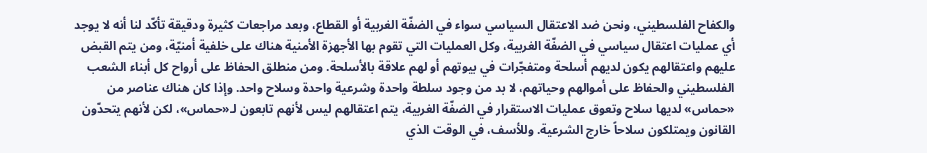والكفاح الفلسطيني، ونحن ضد الاعتقال السياسي سواء في الضفّة الغربية أو القطاع، وبعد مراجعات كثيرة ودقيقة تأكّد لنا أنه لا يوجد أي عمليات اعتقال سياسي في الضفّة الغربية، وكل العمليات التي تقوم بها الأجهزة الأمنية هناك على خلفية أمنيّة، ومن يتم القبض عليهم واعتقالهم يكون لديهم أسلحة ومتفجّرات في بيوتهم أو لهم علاقة بالأسلحة. ومن منطلق الحفاظ على أرواح كل أبناء الشعب الفلسطيني والحفاظ على أموالهم وحياتهم، لا بد من وجود سلطة واحدة وشرعية واحدة وسلاح واحد. وإذا كان هناك عناصر من «حماس» لديها سلاح وتعوق عمليات الاستقرار في الضفّة الغربية، يتم اعتقالهم ليس لأنهم تابعون لـ«حماس»، لكن لأنهم يتحدّون القانون ويمتلكون سلاحاً خارج الشرعية. وللأسف، في الوقت الذي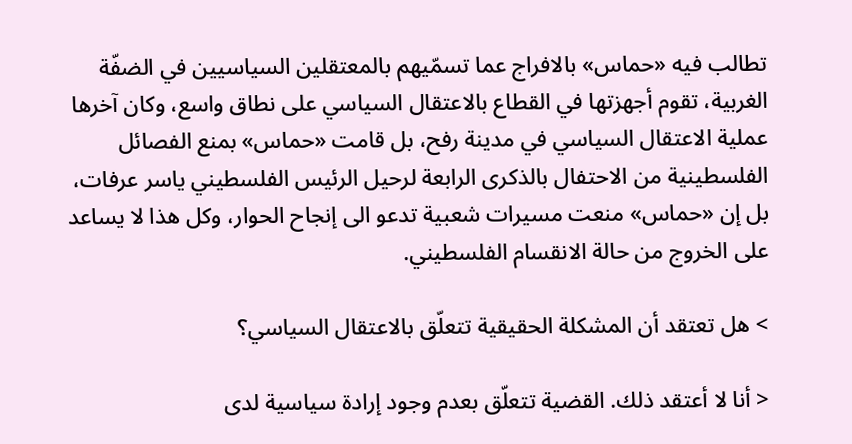تطالب فيه «حماس» بالافراج عما تسمّيهم بالمعتقلين السياسيين في الضفّة الغربية، تقوم أجهزتها في القطاع بالاعتقال السياسي على نطاق واسع، وكان آخرها عملية الاعتقال السياسي في مدينة رفح، بل قامت «حماس» بمنع الفصائل الفلسطينية من الاحتفال بالذكرى الرابعة لرحيل الرئيس الفلسطيني ياسر عرفات، بل إن «حماس» منعت مسيرات شعبية تدعو الى إنجاح الحوار، وكل هذا لا يساعد على الخروج من حالة الانقسام الفلسطيني.

> هل تعتقد أن المشكلة الحقيقية تتعلّق بالاعتقال السياسي؟

< أنا لا أعتقد ذلك. القضية تتعلّق بعدم وجود إرادة سياسية لدى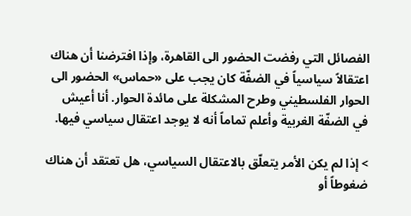الفصائل التي رفضت الحضور الى القاهرة، وإذا افترضنا أن هناك اعتقالاً سياسياً في الضفّة كان يجب على «حماس» الحضور الى الحوار الفلسطيني وطرح المشكلة على مائدة الحوار. أنا أعيش في الضفّة الغربية وأعلم تماماً أنه لا يوجد اعتقال سياسي فيها.

> إذا لم يكن الأمر يتعلّق بالاعتقال السياسي، هل تعتقد أن هناك ضغوطاً أو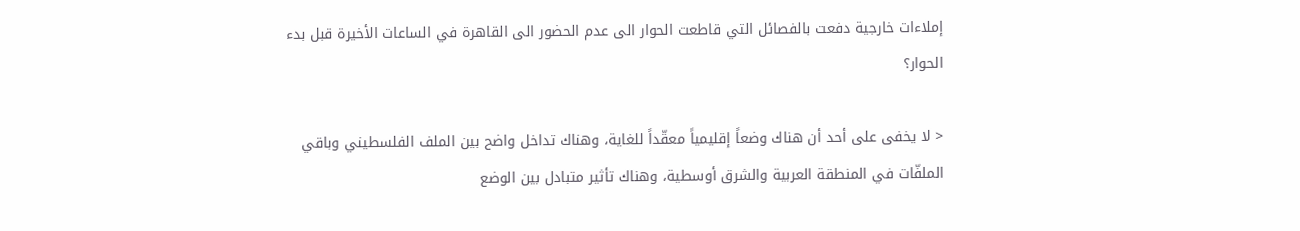إملاءات خارجية دفعت بالفصائل التي قاطعت الحوار الى عدم الحضور الى القاهرة في الساعات الأخيرة قبل بدء الحوار؟

< لا يخفى على أحد أن هناك وضعاً إقليمياً معقّداً للغاية، وهناك تداخل واضح بين الملف الفلسطيني وباقي الملفّات في المنطقة العربية والشرق أوسطية، وهناك تأثير متبادل بين الوضع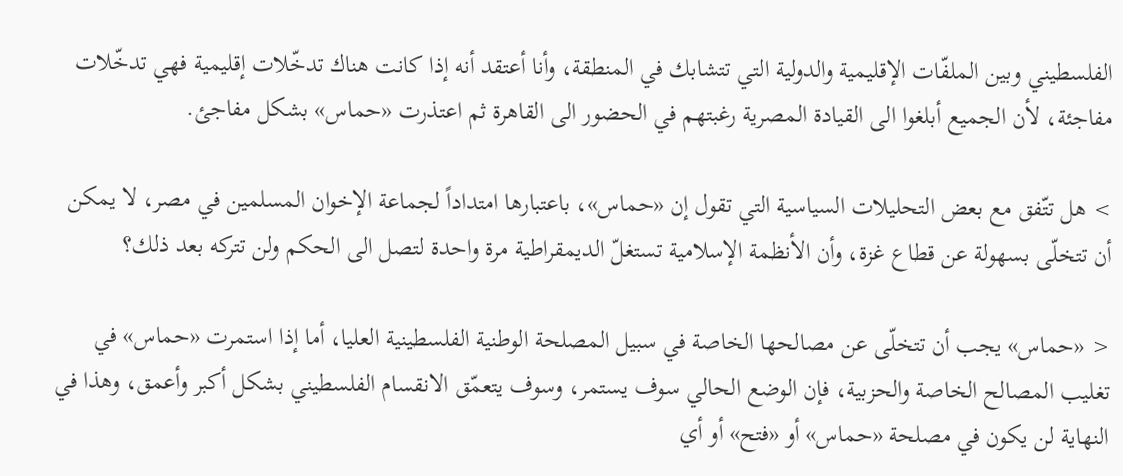الفلسطيني وبين الملفّات الإقليمية والدولية التي تتشابك في المنطقة، وأنا أعتقد أنه إذا كانت هناك تدخّلات إقليمية فهي تدخّلات مفاجئة، لأن الجميع أبلغوا الى القيادة المصرية رغبتهم في الحضور الى القاهرة ثم اعتذرت «حماس» بشكل مفاجئ.

> هل تتّفق مع بعض التحليلات السياسية التي تقول إن «حماس»، باعتبارها امتداداً لجماعة الإخوان المسلمين في مصر، لا يمكن أن تتخلّى بسهولة عن قطاع غزة، وأن الأنظمة الإسلامية تستغلّ الديمقراطية مرة واحدة لتصل الى الحكم ولن تتركه بعد ذلك؟

< «حماس» يجب أن تتخلّى عن مصالحها الخاصة في سبيل المصلحة الوطنية الفلسطينية العليا، أما إذا استمرت «حماس» في تغليب المصالح الخاصة والحزبية، فإن الوضع الحالي سوف يستمر، وسوف يتعمّق الانقسام الفلسطيني بشكل أكبر وأعمق، وهذا في النهاية لن يكون في مصلحة «حماس» أو «فتح» أو أي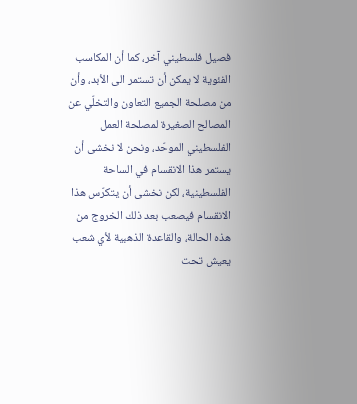فصيل فلسطيني آخر، كما أن المكاسب الفئوية لا يمكن أن تستمر الى الأبد، وأن من مصلحة الجميع التعاون والتخلّي عن المصالح الصغيرة لمصلحة العمل الفلسطيني الموحّد، ونحن لا نخشى أن يستمر هذا الانقسام في الساحة الفلسطينية، لكن نخشى أن يتكرّس هذا الانقسام فيصعب بعد ذلك الخروج من هذه الحالة، والقاعدة الذهبية لأي شعب يعيش تحت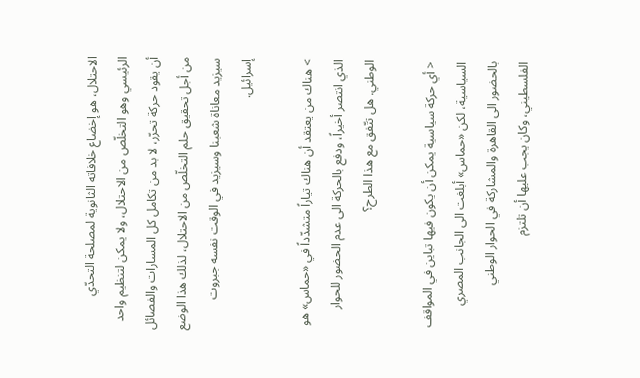الاحتلال، هو إخضاع خلافاته الثانوية لمصلحة التحدّي الرئيسي وهو التخلّص من الاحتلال، ولا يمكن لتنظيم واحد أن يقود حركة تحرّر، لا بد من تكامل كل المسارات والفصائل من أجل تحقيق حلم التخلّص من الاحتلال، لذلك هذا الوضع سيزيد معاناة شعبنا وسيزيد في الوقت نفسه جبروت إسرائيل.

> هناك من يعتقد أن هناك تياراً متشدّداً في «حماس» هو الذي انتصر أخيراً، ودفع بالحركة الى عدم الحضور للحوار الوطني. هل تتّفق مع هذا الطرح؟

< أي حركة سياسية يمكن أن يكون فيها تباين في المواقف السياسية، لكن «حماس» أبلغت الى الجانب المصري بالحضور الى القاهرة والمشاركة في الحوار الوطني الفلسطيني، وكان يجب عليها أن تلتزم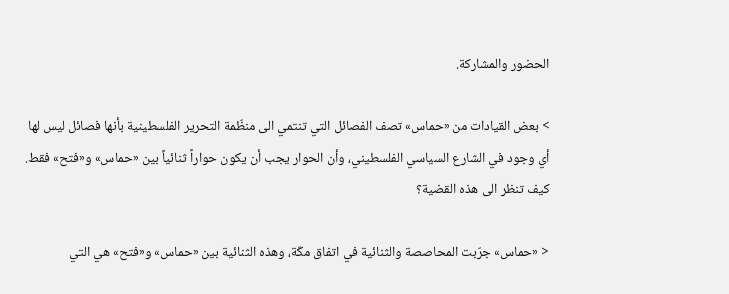الحضور والمشاركة.

> بعض القيادات من «حماس» تصف الفصائل التي تنتمي الى منظّمة التحرير الفلسطينية بأنها فصائل ليس لها أي وجود في الشارع السياسي الفلسطيني، وأن الحوار يجب أن يكون حواراً ثنائياً بين «حماس» و«فتح» فقط. كيف تنظر الى هذه القضية؟

< «حماس» جرّبت المحاصصة والثنائية في اتفاق مكّة، وهذه الثنائية بين «حماس» و«فتح» هي التي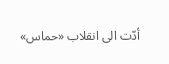أدّت الى انقلاب «حماس»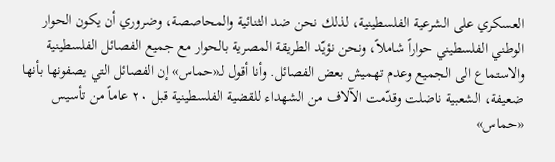العسكري على الشرعية الفلسطينية، لذلك نحن ضد الثنائية والمحاصصة، وضروري أن يكون الحوار الوطني الفلسطيني حواراً شاملاً، ونحن نؤيّد الطريقة المصرية بالحوار مع جميع الفصائل الفلسطينية والاستماع الى الجميع وعدم تهميش بعض الفصائل. وأنا أقول لـ«حماس» إن الفصائل التي يصفونها بأنها ضعيفة، الشعبية ناضلت وقدّمت الآلاف من الشهداء للقضية الفلسطينية قبل ٢٠ عاماً من تأسيس «حماس»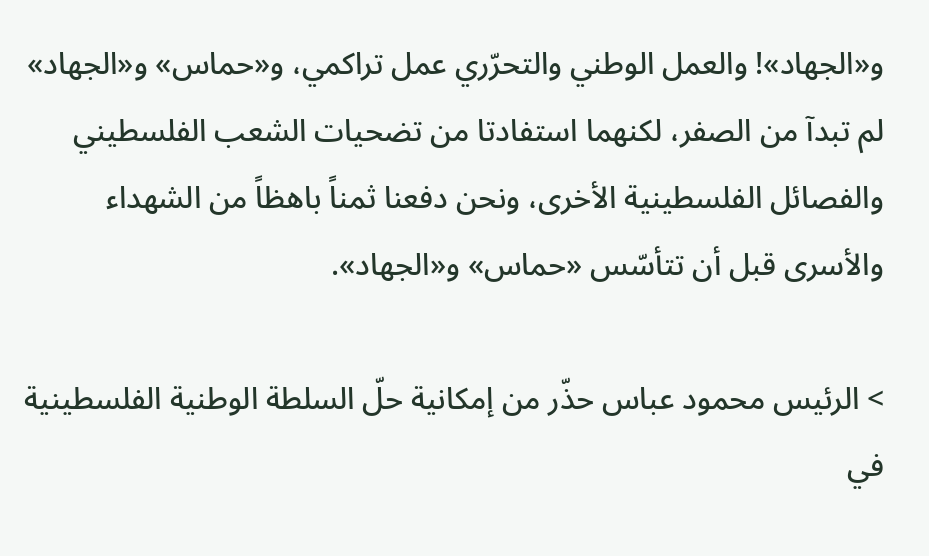و«الجهاد»! والعمل الوطني والتحرّري عمل تراكمي، و«حماس» و«الجهاد» لم تبدآ من الصفر، لكنهما استفادتا من تضحيات الشعب الفلسطيني والفصائل الفلسطينية الأخرى، ونحن دفعنا ثمناً باهظاً من الشهداء والأسرى قبل أن تتأسّس «حماس» و«الجهاد».

> الرئيس محمود عباس حذّر من إمكانية حلّ السلطة الوطنية الفلسطينية في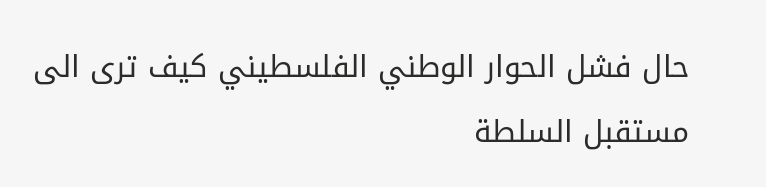حال فشل الحوار الوطني الفلسطيني كيف ترى الى مستقبل السلطة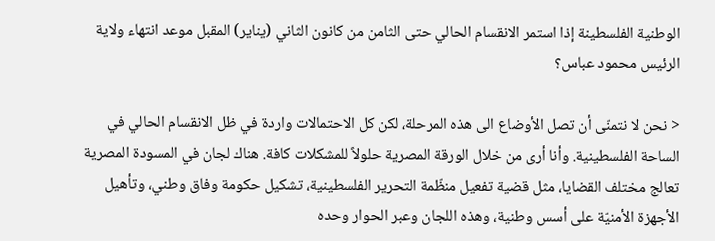الوطنية الفلسطينة إذا استمر الانقسام الحالي حتى الثامن من كانون الثاني (يناير) المقبل موعد انتهاء ولاية الرئيس محمود عباس؟

< نحن لا نتمنّى أن تصل الأوضاع الى هذه المرحلة، لكن كل الاحتمالات واردة في ظل الانقسام الحالي في الساحة الفلسطينية. وأنا أرى من خلال الورقة المصرية حلولاً للمشكلات كافة. هناك لجان في المسودة المصرية تعالج مختلف القضايا، مثل قضية تفعيل منظّمة التحرير الفلسطينية، تشكيل حكومة وفاق وطني، وتأهيل الأجهزة الأمنيّة على أسس وطنية، وهذه اللجان وعبر الحوار وحده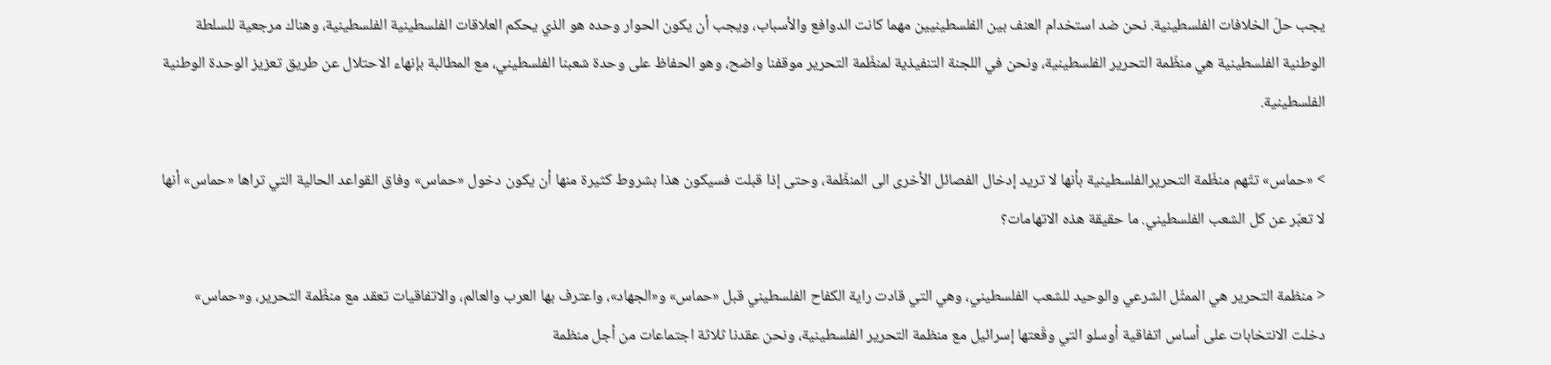يجب حلّ الخلافات الفلسطينية. نحن ضد استخدام العنف بين الفلسطينيين مهما كانت الدوافع والأسباب، ويجب أن يكون الحوار وحده هو الذي يحكم العلاقات الفلسطينية الفلسطينية، وهناك مرجعية للسلطة الوطنية الفلسطينية هي منظّمة التحرير الفلسطينية، ونحن في اللجنة التنفيذية لمنظّمة التحرير موقفنا واضح، وهو الحفاظ على وحدة شعبنا الفلسطيني، مع المطالبة بإنهاء الاحتلال عن طريق تعزيز الوحدة الوطنية الفلسطينية.

> «حماس» تتّهم منظّمة التحريرالفلسطينية بأنها لا تريد إدخال الفصائل الأخرى الى المنظّمة، وحتى إذا قبلت فسيكون هذا بشروط كثيرة منها أن يكون دخول «حماس» وفاق القواعد الحالية التي تراها «حماس» أنها لا تعبّر عن كل الشعب الفلسطيني. ما حقيقة هذه الاتهامات؟

< منظمة التحرير هي الممثّل الشرعي والوحيد للشعب الفلسطيني، وهي التي قادت راية الكفاح الفلسطيني قبل «حماس» و«الجهاد»، واعترف بها العرب والعالم، والاتفاقيات تعقد مع منظّمة التحرير، و«حماس» دخلت الانتخابات على أساس اتفاقية أوسلو التي وقّعتها إسرائيل مع منظمة التحرير الفلسطينية، ونحن عقدنا ثلاثة اجتماعات من أجل منظمة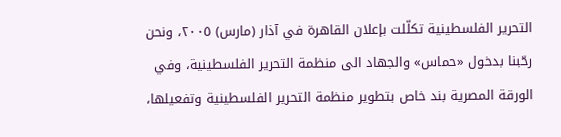التحرير الفلسطينية تكلّلت بإعلان القاهرة في آذار (مارس) ٢٠٠٥، ونحن رحّبنا بدخول «حماس» والجهاد الى منظمة التحرير الفلسطينية، وفي الورقة المصرية بند خاص بتطوير منظمة التحرير الفلسطينية وتفعيلها،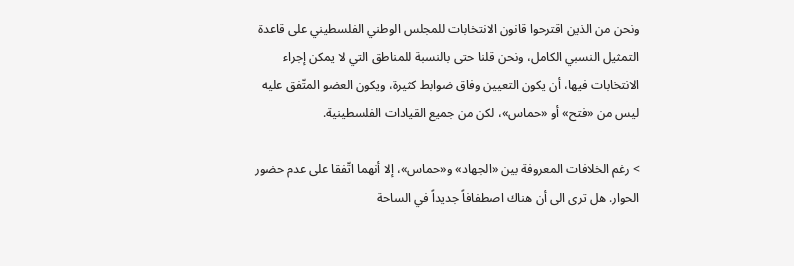ونحن من الذين اقترحوا قانون الانتخابات للمجلس الوطني الفلسطيني على قاعدة التمثيل النسبي الكامل، ونحن قلنا حتى بالنسبة للمناطق التي لا يمكن إجراء الانتخابات فيها، أن يكون التعيين وفاق ضوابط كثيرة، ويكون العضو المتّفق عليه ليس من «فتح» أو «حماس»، لكن من جميع القيادات الفلسطينية.

> رغم الخلافات المعروفة بين «الجهاد» و«حماس»، إلا أنهما اتّفقا على عدم حضور الحوار. هل ترى الى أن هناك اصطفافاً جديداً في الساحة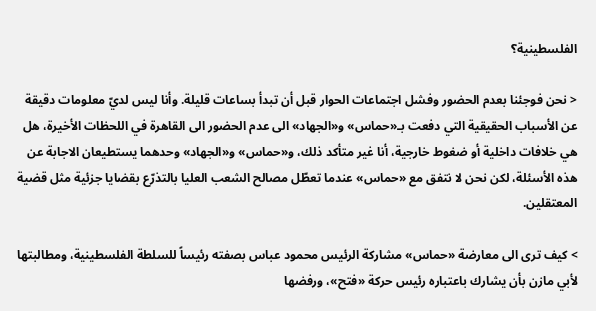الفلسطينية؟

< نحن فوجئنا بعدم الحضور وفشل اجتماعات الحوار قبل أن تبدأ بساعات قليلة. وأنا ليس لديّ معلومات دقيقة عن الأسباب الحقيقية التي دفعت بـ«حماس» و«الجهاد» الى عدم الحضور الى القاهرة في اللحظات الأخيرة، هل هي خلافات داخلية أو ضغوط خارجية، أنا غير متأكد ذلك، و«حماس» و«الجهاد» وحدهما يستطيعان الاجابة عن هذه الأسئلة، لكن نحن لا نتفق مع «حماس» عندما تعطّل مصالح الشعب العليا بالتذرّع بقضايا جزئية مثل قضية المعتقلين.

> كيف ترى الى معارضة «حماس» مشاركة الرئيس محمود عباس بصفته رئيساً للسلطة الفلسطينية، ومطالبتها لأبي مازن بأن يشارك باعتباره رئيس حركة «فتح»، ورفضها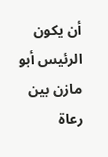أن يكون الرئيس أبو مازن بين رعاة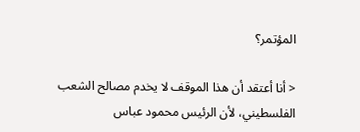المؤتمر؟

< أنا أعتقد أن هذا الموقف لا يخدم مصالح الشعب الفلسطيني، لأن الرئيس محمود عباس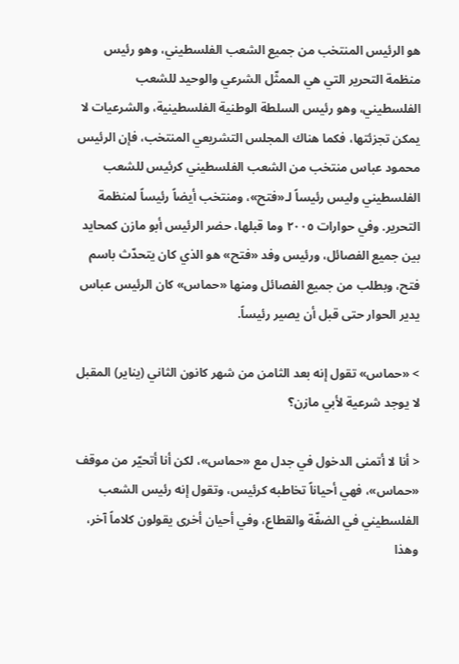هو الرئيس المنتخب من جميع الشعب الفلسطيني، وهو رئيس منظمة التحرير التي هي الممثّل الشرعي والوحيد للشعب الفلسطيني، وهو رئيس السلطة الوطنية الفلسطينية، والشرعيات لا يمكن تجزئتها، فكما هناك المجلس التشريعي المنتخب، فإن الرئيس محمود عباس منتخب من الشعب الفلسطيني كرئيس للشعب الفلسطيني وليس رئيساً لـ«فتح»، ومنتخب أيضاً رئيساً لمنظمة التحرير. وفي حوارات ٢٠٠٥ وما قبلها، حضر الرئيس أبو مازن كمحايد بين جميع الفصائل، ورئيس وفد «فتح» هو الذي كان يتحدّث باسم فتح، وبطلب من جميع الفصائل ومنها «حماس» كان الرئيس عباس يدير الحوار حتى قبل أن يصير رئيساً.

> «حماس» تقول إنه بعد الثامن من شهر كانون الثاني (يناير) المقبل لا يوجد شرعية لأبي مازن؟

< أنا لا أتمنى الدخول في جدل مع «حماس»، لكن أنا أتحيّر من موقف «حماس»، فهي أحياناً تخاطبه كرئيس، وتقول إنه رئيس الشعب الفلسطيني في الضفّة والقطاع، وفي أحيان أخرى يقولون كلاماً آخر، وهذا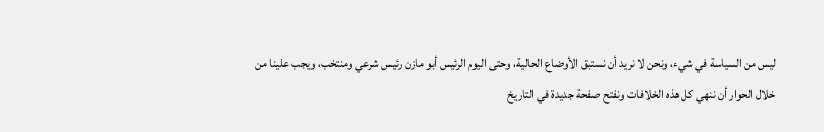ليس من السياسة في شيء، ونحن لا نريد أن نستبق الأوضاع الحالية، وحتى اليوم الرئيس أبو مازن رئيس شرعي ومنتخب، ويجب علينا من خلال الحوار أن ننهي كل هذه الخلافات ونفتح صفحة جديدة في التاريخ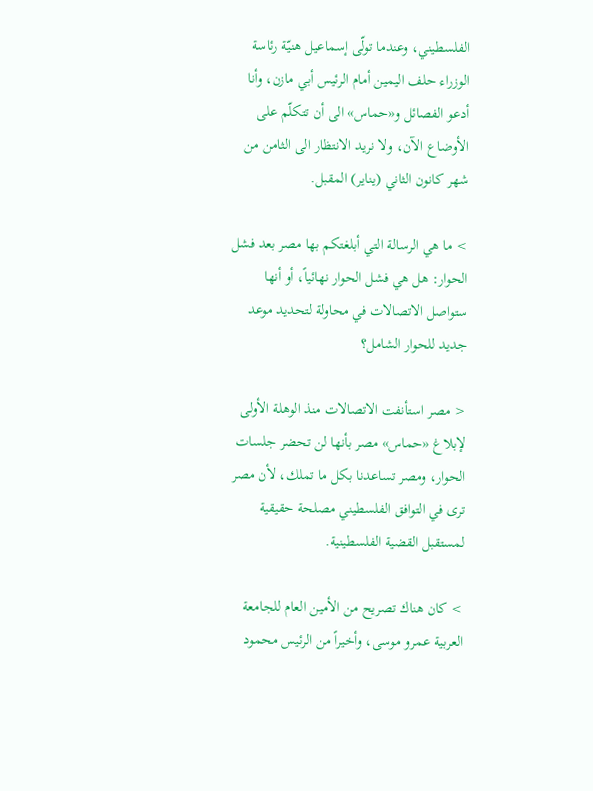الفلسطيني، وعندما تولّى إسماعيل هنيّة رئاسة الوزراء حلف اليمين أمام الرئيس أبي مازن، وأنا أدعو الفصائل و«حماس» الى أن تتكلّم على الأوضاع الآن، ولا نريد الانتظار الى الثامن من شهر كانون الثاني (يناير) المقبل.

> ما هي الرسالة التي أبلغتكم بها مصر بعد فشل الحوار: هل هي فشل الحوار نهائياً، أو أنها ستواصل الاتصالات في محاولة لتحديد موعد جديد للحوار الشامل؟

< مصر استأنفت الاتصالات منذ الوهلة الأولى لإبلاغ «حماس» مصر بأنها لن تحضر جلسات الحوار، ومصر تساعدنا بكل ما تملك، لأن مصر ترى في التوافق الفلسطيني مصلحة حقيقية لمستقبل القضية الفلسطينية.

> كان هناك تصريح من الأمين العام للجامعة العربية عمرو موسى، وأخيراً من الرئيس محمود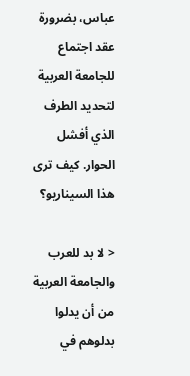عباس، بضرورة عقد اجتماع للجامعة العربية لتحديد الطرف الذي أفشل الحوار. كيف ترى هذا السيناريو؟

< لا بد للعرب والجامعة العربية من أن يدلوا بدلوهم في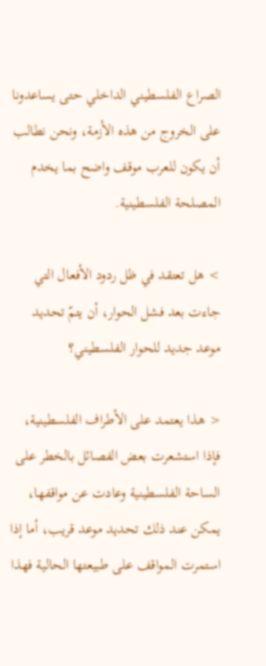الصراع الفلسطيني الداخلي حتى يساعدونا على الخروج من هذه الأزمة، ونحن نطالب أن يكون للعرب موقف واضح بما يخدم المصلحة الفلسطينية.

> هل تعتقد في ظل ردود الأفعال التي جاءت بعد فشل الحوار، أن يتمّ تحديد موعد جديد للحوار الفلسطيني؟

< هذا يعتمد على الأطراف الفلسطينية، فإذا استشعرت بعض الفصائل بالخطر على الساحة الفلسطينية وعادت عن مواقفها، يمكن عند ذلك تحديد موعد قريب، أما إذا استمرت المواقف على طبيعتها الحالية فهذا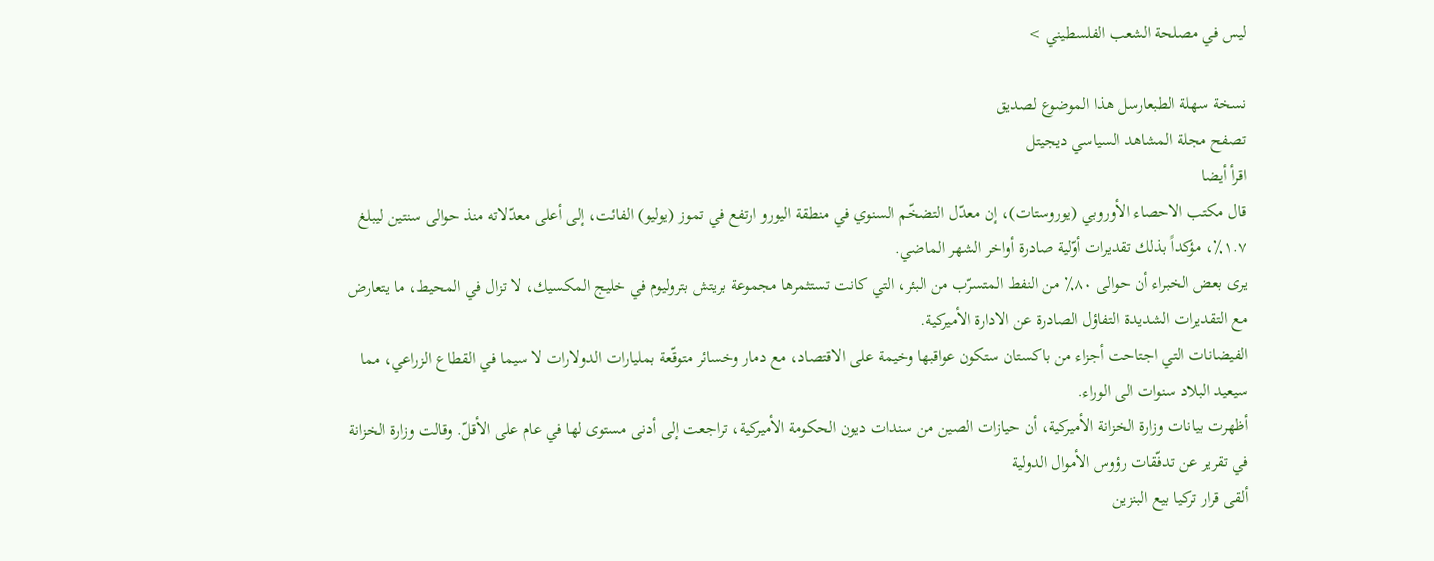ليس في مصلحة الشعب الفلسطيني >

نسخة سهلة الطبعارسل هذا الموضوع لصديق
تصفح مجلة المشاهد السياسي ديجيتل
اقرأ أيضا
قال مكتب الاحصاء الأوروبي (يوروستات)، إن معدّل التضخّم السنوي في منطقة اليورو ارتفع في تموز (يوليو) الفائت، إلى أعلى معدّلاته منذ حوالى سنتين ليبلغ ١.٧٪، مؤكداً بذلك تقديرات أوّلية صادرة أواخر الشهر الماضي.
يرى بعض الخبراء أن حوالى ٨٠٪ من النفط المتسرّب من البئر، التي كانت تستثمرها مجموعة بريتش بتروليوم في خليج المكسيك، لا تزال في المحيط، ما يتعارض مع التقديرات الشديدة التفاؤل الصادرة عن الادارة الأميركية.
الفيضانات التي اجتاحت أجزاء من باكستان ستكون عواقبها وخيمة على الاقتصاد، مع دمار وخسائر متوقّعة بمليارات الدولارات لا سيما في القطاع الزراعي، مما سيعيد البلاد سنوات الى الوراء.
أظهرت بيانات وزارة الخزانة الأميركية، أن حيازات الصين من سندات ديون الحكومة الأميركية، تراجعت إلى أدنى مستوى لها في عام على الأقلّ. وقالت وزارة الخزانة في تقرير عن تدفّقات رؤوس الأموال الدولية
ألقى قرار تركيا بيع البنزين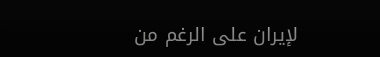لإيران على الرغم من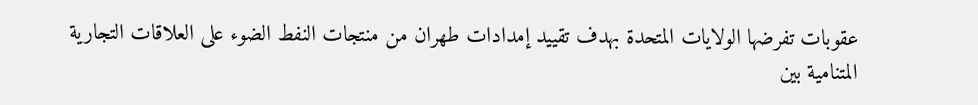عقوبات تفرضها الولايات المتحدة بهدف تقييد إمدادات طهران من منتجات النفط الضوء على العلاقات التجارية المتنامية بين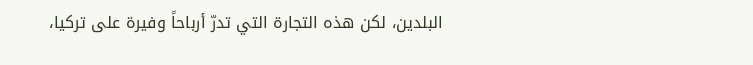البلدين، لكن هذه التجارة التي تدرّ أرباحاً وفيرة على تركيا،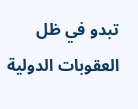تبدو في ظل العقوبات الدولية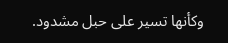وكأنها تسير على حبل مشدود.